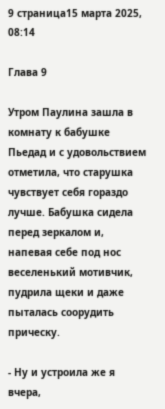9 страница15 марта 2025, 08:14

Глава 9

Утром Паулина зашла в комнату к бабушке Пьедад и с удовольствием отметила, что старушка чувствует себя гораздо лучше. Бабушка сидела перед зеркалом и, напевая себе под нос веселенький мотивчик, пудрила щеки и даже пыталась соорудить прическу.

- Ну и устроила же я вчера,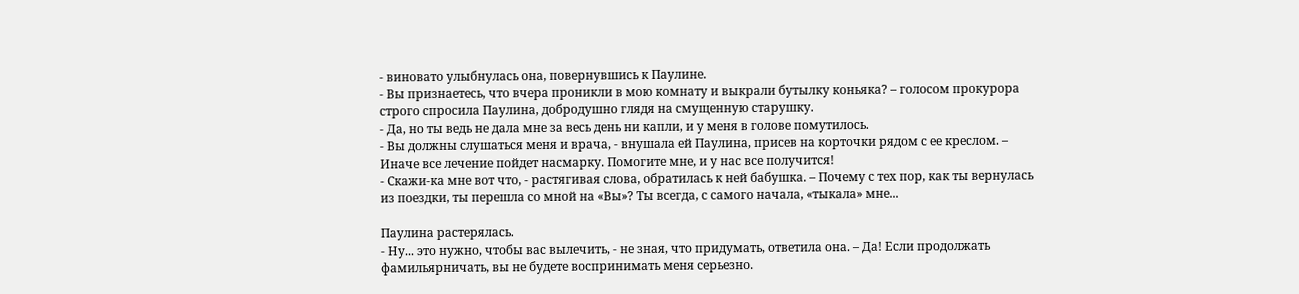- виновато улыбнулась она, повернувшись к Паулине.
- Вы признаетесь, что вчера проникли в мою комнату и выкрали бутылку коньяка? – голосом прокурора строго спросила Паулина, добродушно глядя на смущенную старушку.
- Да, но ты ведь не дала мне за весь день ни капли, и у меня в голове помутилось.
- Вы должны слушаться меня и врача, - внушала ей Паулина, присев на корточки рядом с ее креслом. – Иначе все лечение пойдет насмарку. Помогите мне, и у нас все получится!
- Скажи-ка мне вот что, - растягивая слова, обратилась к ней бабушка. – Почему с тех пор, как ты вернулась из поездки, ты перешла со мной на «Вы»? Ты всегда, с самого начала, «тыкала» мне...

Паулина растерялась.
- Ну... это нужно, чтобы вас вылечить, - не зная, что придумать, ответила она. – Да! Если продолжать фамильярничать, вы не будете воспринимать меня серьезно.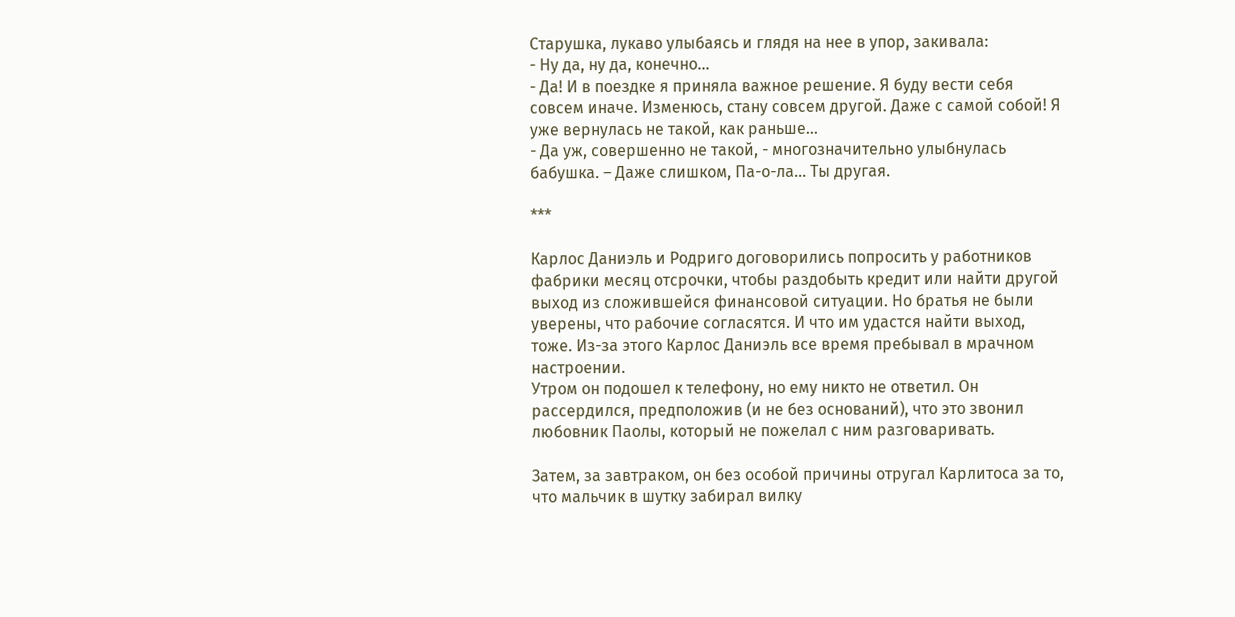Старушка, лукаво улыбаясь и глядя на нее в упор, закивала:
- Ну да, ну да, конечно...
- Да! И в поездке я приняла важное решение. Я буду вести себя совсем иначе. Изменюсь, стану совсем другой. Даже с самой собой! Я уже вернулась не такой, как раньше...
- Да уж, совершенно не такой, - многозначительно улыбнулась бабушка. – Даже слишком, Па-о-ла... Ты другая.

***

Карлос Даниэль и Родриго договорились попросить у работников фабрики месяц отсрочки, чтобы раздобыть кредит или найти другой выход из сложившейся финансовой ситуации. Но братья не были уверены, что рабочие согласятся. И что им удастся найти выход, тоже. Из-за этого Карлос Даниэль все время пребывал в мрачном настроении.
Утром он подошел к телефону, но ему никто не ответил. Он рассердился, предположив (и не без оснований), что это звонил любовник Паолы, который не пожелал с ним разговаривать.

Затем, за завтраком, он без особой причины отругал Карлитоса за то, что мальчик в шутку забирал вилку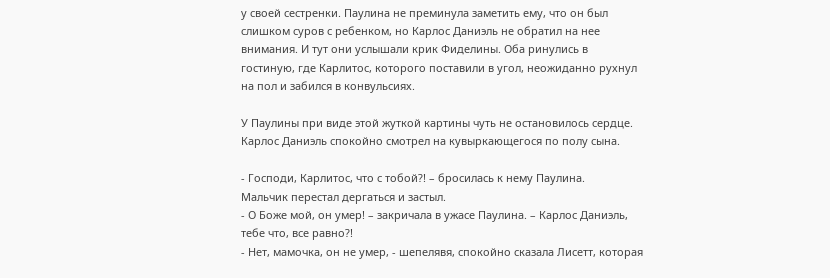у своей сестренки. Паулина не преминула заметить ему, что он был слишком суров с ребенком, но Карлос Даниэль не обратил на нее внимания. И тут они услышали крик Фиделины. Оба ринулись в гостиную, где Карлитос, которого поставили в угол, неожиданно рухнул на пол и забился в конвульсиях.

У Паулины при виде этой жуткой картины чуть не остановилось сердце. Карлос Даниэль спокойно смотрел на кувыркающегося по полу сына.

- Господи, Карлитос, что с тобой?! – бросилась к нему Паулина.
Мальчик перестал дергаться и застыл.
- О Боже мой, он умер! – закричала в ужасе Паулина. – Карлос Даниэль, тебе что, все равно?!
- Нет, мамочка, он не умер, - шепелявя, спокойно сказала Лисетт, которая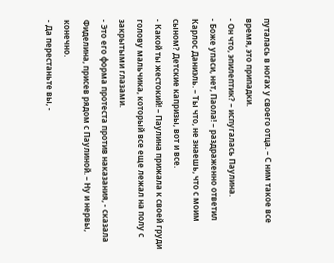путалась в ногах у своего отца. – С ним такое все время, это припадки.
- Он что, эпилептик? – испугалась Паулина.
- Боже упаси, нет, Паола! – раздраженно ответил Карлос Даниэль. – Ты что, не знаешь, что с моим сыном? Детские капризы, вот и все.
- Какой ты жестокий! – Паулина прижала к своей груди голову мальчика, который все еще лежал на полу с закрытыми глазами.
- Это его форма протеста против наказания, - сказала Фиделина, присев рядом с Паулиной. – Ну и нервы, конечно.
- Да перестаньте вы, -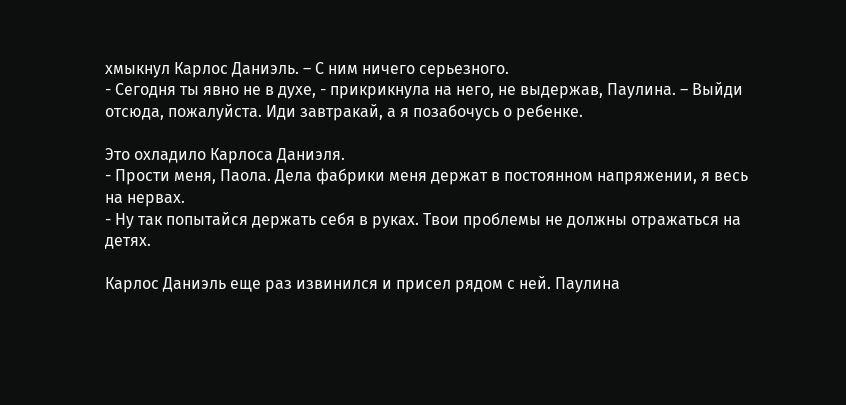хмыкнул Карлос Даниэль. – С ним ничего серьезного.
- Сегодня ты явно не в духе, - прикрикнула на него, не выдержав, Паулина. – Выйди отсюда, пожалуйста. Иди завтракай, а я позабочусь о ребенке.

Это охладило Карлоса Даниэля.
- Прости меня, Паола. Дела фабрики меня держат в постоянном напряжении, я весь на нервах.
- Ну так попытайся держать себя в руках. Твои проблемы не должны отражаться на детях.

Карлос Даниэль еще раз извинился и присел рядом с ней. Паулина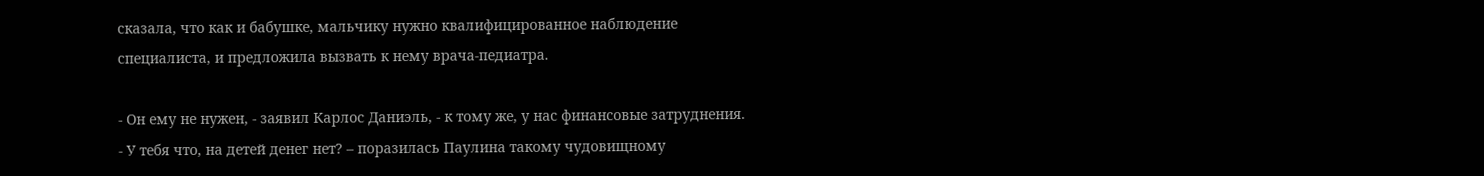сказала, что как и бабушке, мальчику нужно квалифицированное наблюдение специалиста, и предложила вызвать к нему врача-педиатра.

- Он ему не нужен, - заявил Карлос Даниэль, - к тому же, у нас финансовые затруднения.
- У тебя что, на детей денег нет? – поразилась Паулина такому чудовищному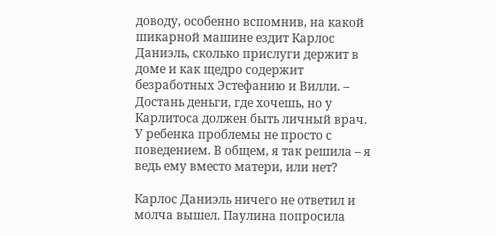доводу, особенно вспомнив, на какой шикарной машине ездит Карлос Даниэль, сколько прислуги держит в доме и как щедро содержит безработных Эстефанию и Вилли. – Достань деньги, где хочешь, но у Карлитоса должен быть личный врач. У ребенка проблемы не просто с поведением. В общем, я так решила – я ведь ему вместо матери, или нет?

Карлос Даниэль ничего не ответил и молча вышел. Паулина попросила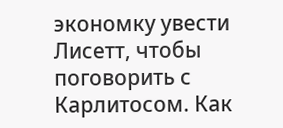экономку увести Лисетт, чтобы поговорить с Карлитосом. Как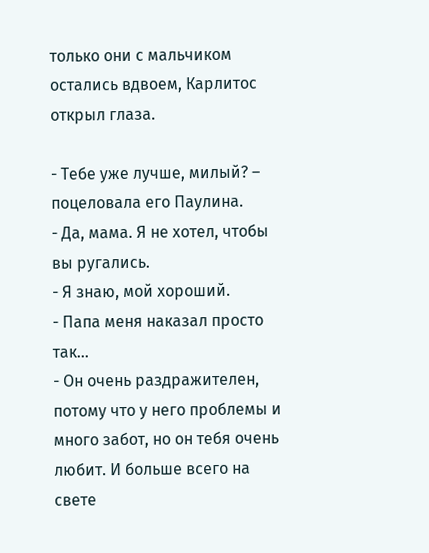только они с мальчиком остались вдвоем, Карлитос открыл глаза.

- Тебе уже лучше, милый? – поцеловала его Паулина.
- Да, мама. Я не хотел, чтобы вы ругались.
- Я знаю, мой хороший.
- Папа меня наказал просто так...
- Он очень раздражителен, потому что у него проблемы и много забот, но он тебя очень любит. И больше всего на свете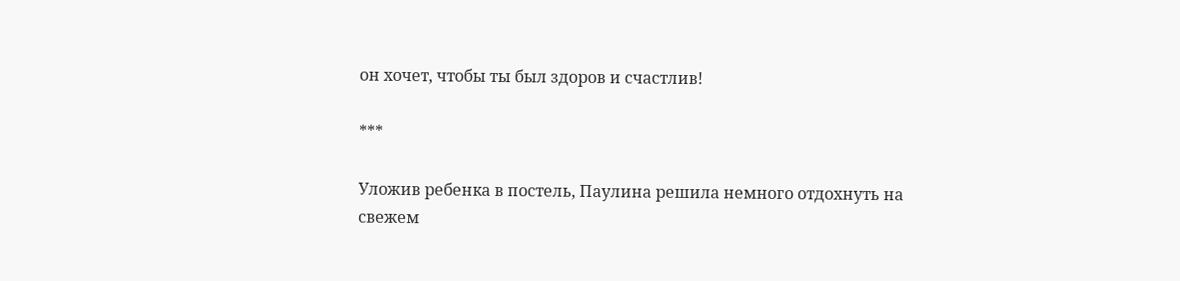он хочет, чтобы ты был здоров и счастлив!

***

Уложив ребенка в постель, Паулина решила немного отдохнуть на свежем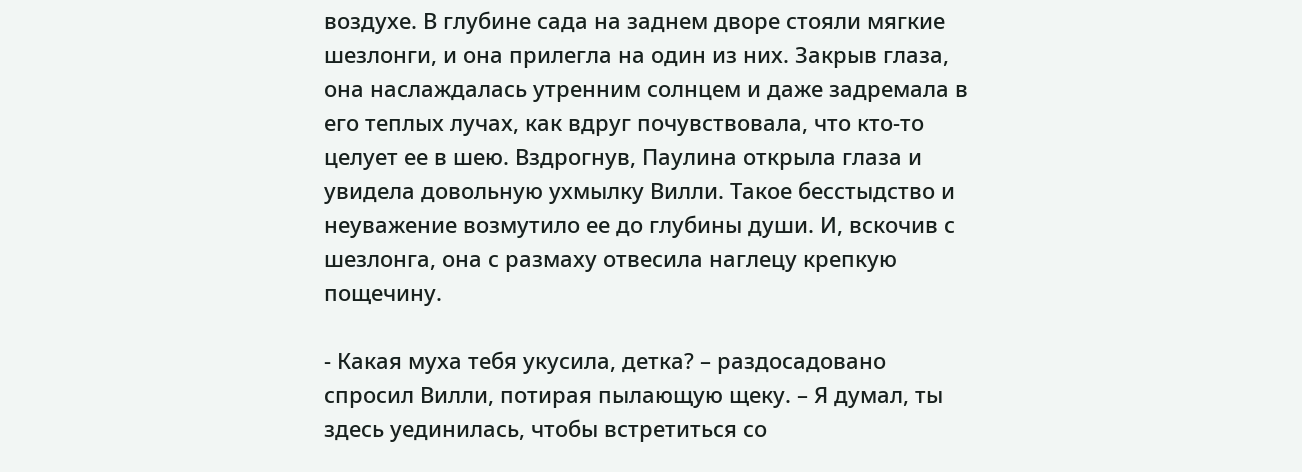воздухе. В глубине сада на заднем дворе стояли мягкие шезлонги, и она прилегла на один из них. Закрыв глаза, она наслаждалась утренним солнцем и даже задремала в его теплых лучах, как вдруг почувствовала, что кто-то целует ее в шею. Вздрогнув, Паулина открыла глаза и увидела довольную ухмылку Вилли. Такое бесстыдство и неуважение возмутило ее до глубины души. И, вскочив с шезлонга, она с размаху отвесила наглецу крепкую пощечину.

- Какая муха тебя укусила, детка? – раздосадовано спросил Вилли, потирая пылающую щеку. – Я думал, ты здесь уединилась, чтобы встретиться со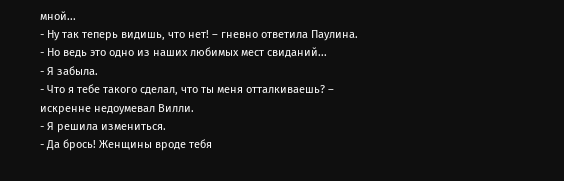мной...
- Ну так теперь видишь, что нет! – гневно ответила Паулина.
- Но ведь это одно из наших любимых мест свиданий...
- Я забыла.
- Что я тебе такого сделал, что ты меня отталкиваешь? – искренне недоумевал Вилли.
- Я решила измениться.
- Да брось! Женщины вроде тебя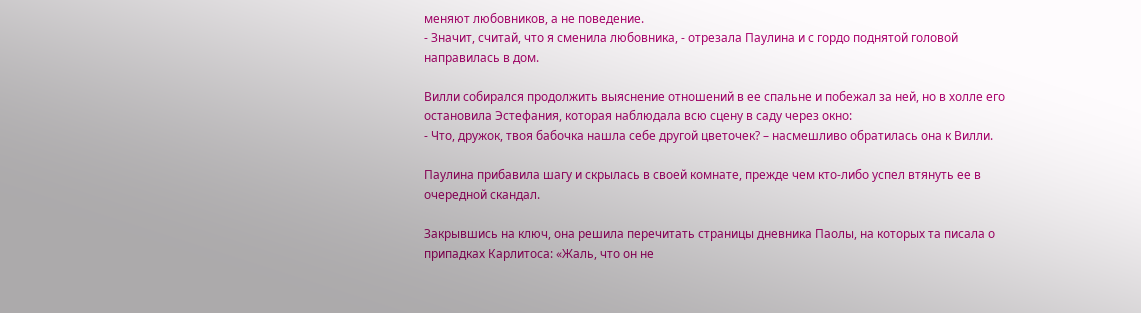меняют любовников, а не поведение.
- Значит, считай, что я сменила любовника, - отрезала Паулина и с гордо поднятой головой направилась в дом.

Вилли собирался продолжить выяснение отношений в ее спальне и побежал за ней, но в холле его остановила Эстефания, которая наблюдала всю сцену в саду через окно:
- Что, дружок, твоя бабочка нашла себе другой цветочек? – насмешливо обратилась она к Вилли.

Паулина прибавила шагу и скрылась в своей комнате, прежде чем кто-либо успел втянуть ее в очередной скандал.

Закрывшись на ключ, она решила перечитать страницы дневника Паолы, на которых та писала о припадках Карлитоса: «Жаль, что он не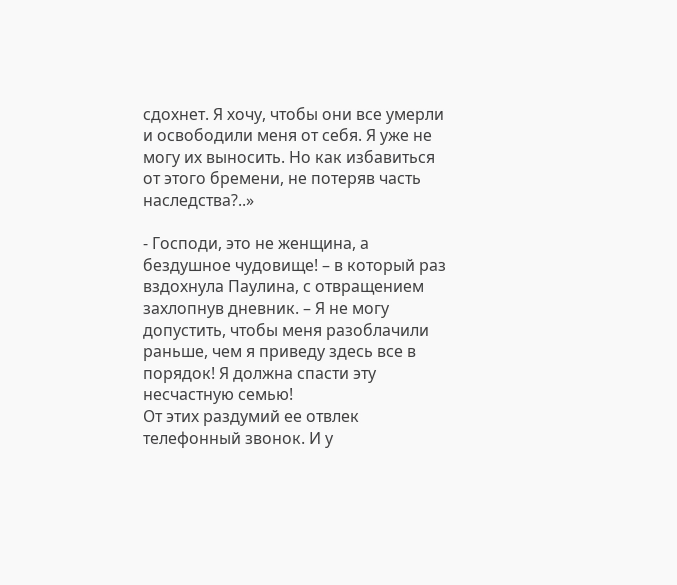сдохнет. Я хочу, чтобы они все умерли и освободили меня от себя. Я уже не могу их выносить. Но как избавиться от этого бремени, не потеряв часть наследства?..»

- Господи, это не женщина, а бездушное чудовище! – в который раз вздохнула Паулина, с отвращением захлопнув дневник. – Я не могу допустить, чтобы меня разоблачили раньше, чем я приведу здесь все в порядок! Я должна спасти эту несчастную семью!
От этих раздумий ее отвлек телефонный звонок. И у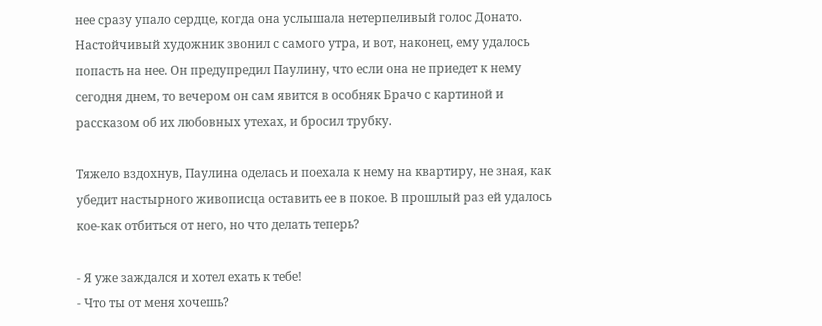нее сразу упало сердце, когда она услышала нетерпеливый голос Донато. Настойчивый художник звонил с самого утра, и вот, наконец, ему удалось попасть на нее. Он предупредил Паулину, что если она не приедет к нему сегодня днем, то вечером он сам явится в особняк Брачо с картиной и рассказом об их любовных утехах, и бросил трубку.

Тяжело вздохнув, Паулина оделась и поехала к нему на квартиру, не зная, как убедит настырного живописца оставить ее в покое. В прошлый раз ей удалось кое-как отбиться от него, но что делать теперь?

- Я уже заждался и хотел ехать к тебе!
- Что ты от меня хочешь?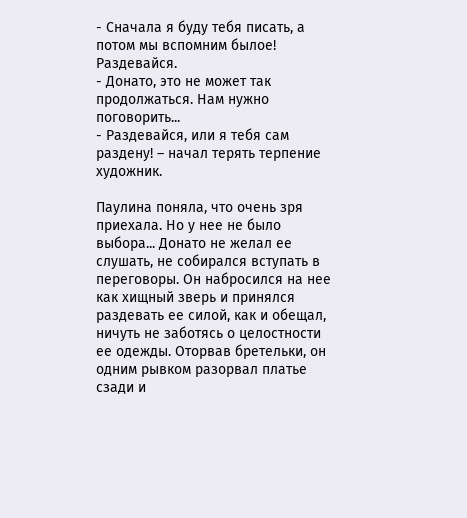- Сначала я буду тебя писать, а потом мы вспомним былое! Раздевайся.
- Донато, это не может так продолжаться. Нам нужно поговорить...
- Раздевайся, или я тебя сам раздену! – начал терять терпение художник.

Паулина поняла, что очень зря приехала. Но у нее не было выбора... Донато не желал ее слушать, не собирался вступать в переговоры. Он набросился на нее как хищный зверь и принялся раздевать ее силой, как и обещал, ничуть не заботясь о целостности ее одежды. Оторвав бретельки, он одним рывком разорвал платье сзади и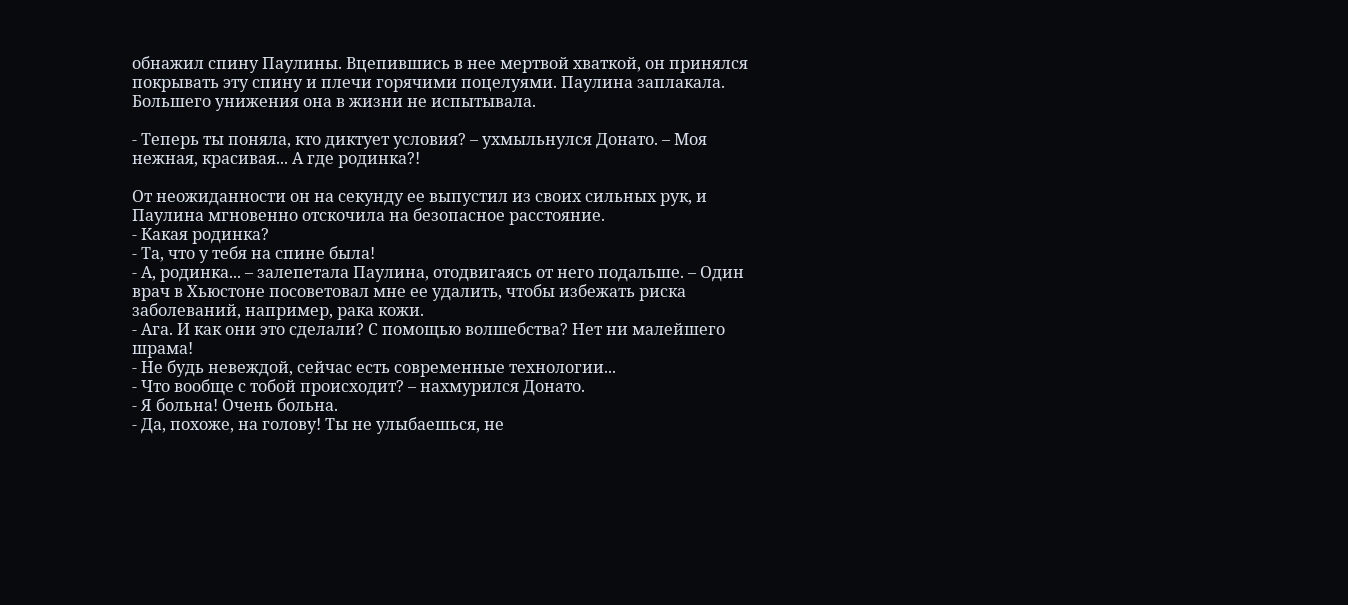обнажил спину Паулины. Вцепившись в нее мертвой хваткой, он принялся покрывать эту спину и плечи горячими поцелуями. Паулина заплакала. Большего унижения она в жизни не испытывала.

- Теперь ты поняла, кто диктует условия? – ухмыльнулся Донато. – Моя нежная, красивая... А где родинка?!

От неожиданности он на секунду ее выпустил из своих сильных рук, и Паулина мгновенно отскочила на безопасное расстояние.
- Какая родинка?
- Та, что у тебя на спине была!
- А, родинка... – залепетала Паулина, отодвигаясь от него подальше. – Один врач в Хьюстоне посоветовал мне ее удалить, чтобы избежать риска заболеваний, например, рака кожи.
- Ага. И как они это сделали? С помощью волшебства? Нет ни малейшего шрама!
- Не будь невеждой, сейчас есть современные технологии...
- Что вообще с тобой происходит? – нахмурился Донато.
- Я больна! Очень больна.
- Да, похоже, на голову! Ты не улыбаешься, не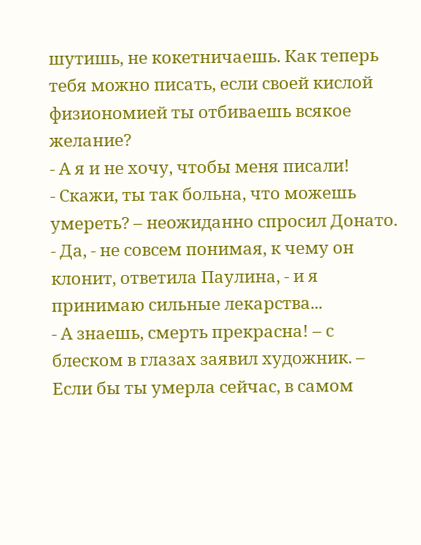шутишь, не кокетничаешь. Как теперь тебя можно писать, если своей кислой физиономией ты отбиваешь всякое желание?
- А я и не хочу, чтобы меня писали!
- Скажи, ты так больна, что можешь умереть? – неожиданно спросил Донато.
- Да, - не совсем понимая, к чему он клонит, ответила Паулина, - и я принимаю сильные лекарства...
- А знаешь, смерть прекрасна! – с блеском в глазах заявил художник. – Если бы ты умерла сейчас, в самом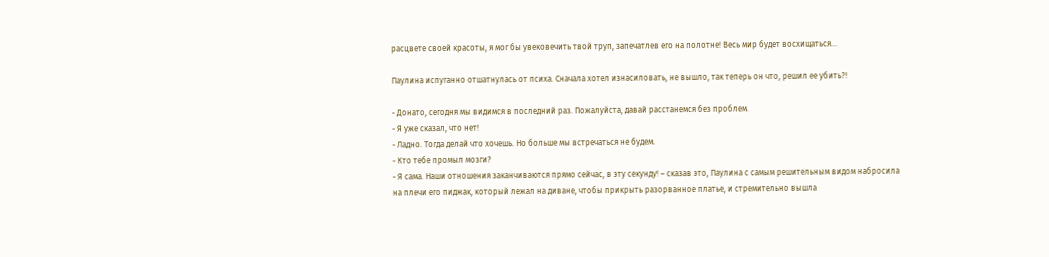расцвете своей красоты, я мог бы увековечить твой труп, запечатлев его на полотне! Весь мир будет восхищаться...

Паулина испуганно отшатнулась от психа. Сначала хотел изнасиловать, не вышло, так теперь он что, решил ее убить?!

- Донато, сегодня мы видимся в последний раз. Пожалуйста, давай расстанемся без проблем.
- Я уже сказал, что нет!
- Ладно. Тогда делай что хочешь. Но больше мы встречаться не будем.
- Кто тебе промыл мозги?
- Я сама. Наши отношения заканчиваются прямо сейчас, в эту секунду! – сказав это, Паулина с самым решительным видом набросила на плечи его пиджак, который лежал на диване, чтобы прикрыть разорванное платье, и стремительно вышла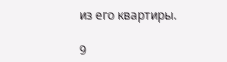из его квартиры.

9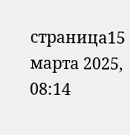страница15 марта 2025, 08:14